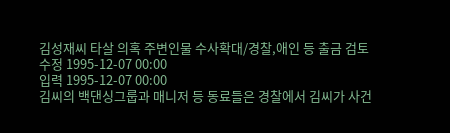김성재씨 타살 의혹 주변인물 수사확대/경찰,애인 등 출금 검토
수정 1995-12-07 00:00
입력 1995-12-07 00:00
김씨의 백댄싱그룹과 매니저 등 동료들은 경찰에서 김씨가 사건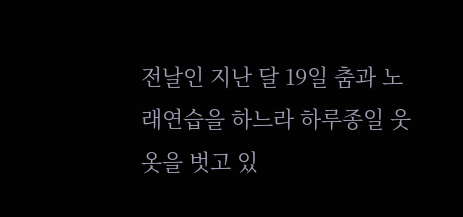전날인 지난 달 19일 춤과 노래연습을 하느라 하루종일 웃옷을 벗고 있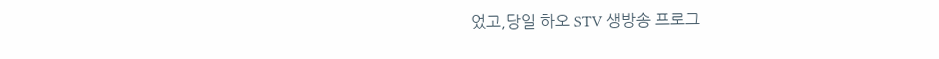었고,당일 하오 STV 생방송 프로그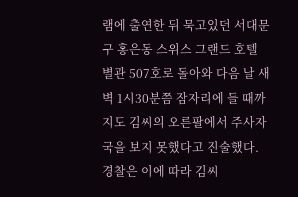램에 출연한 뒤 묵고있던 서대문구 홍은동 스위스 그랜드 호텔 별관 507호로 돌아와 다음 날 새벽 1시30분쯤 잠자리에 들 때까지도 김씨의 오른팔에서 주사자국을 보지 못했다고 진술했다.
경찰은 이에 따라 김씨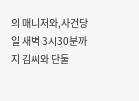의 매니저와,사건당일 새벽 3시30분까지 김씨와 단둘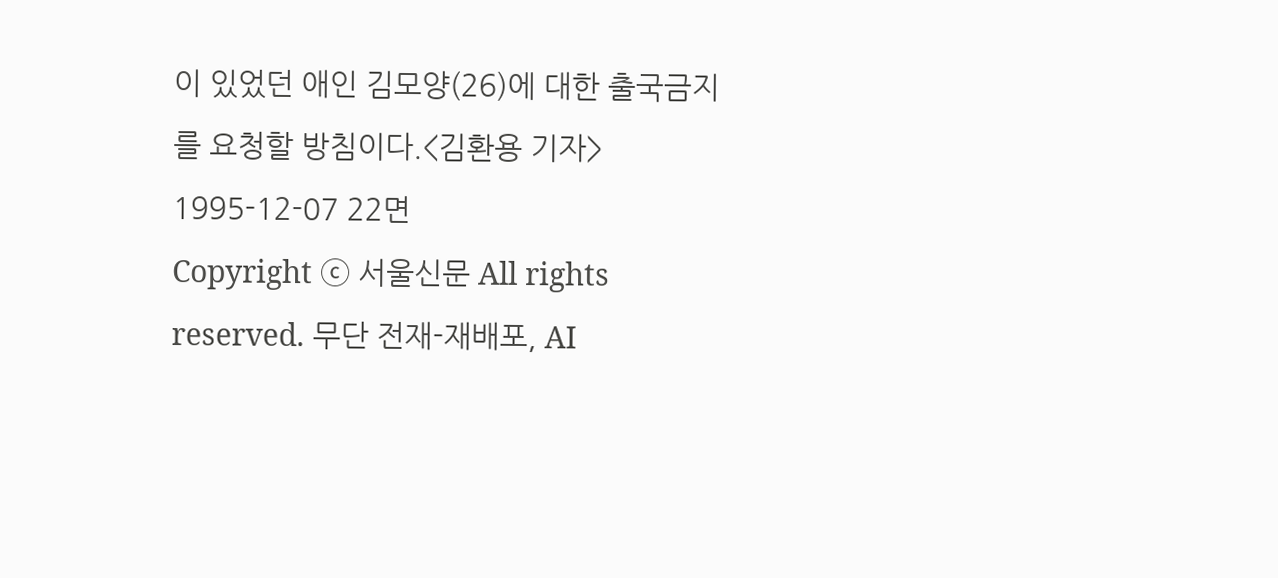이 있었던 애인 김모양(26)에 대한 출국금지를 요청할 방침이다.<김환용 기자>
1995-12-07 22면
Copyright ⓒ 서울신문 All rights reserved. 무단 전재-재배포, AI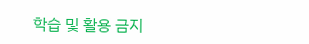학습 및 활용 금지